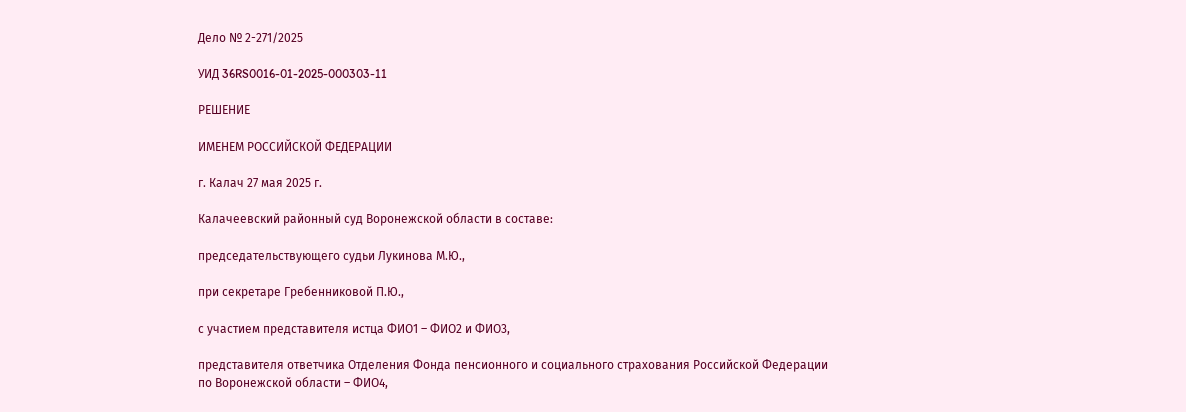Дело № 2-271/2025

УИД 36RS0016-01-2025-000303-11

РЕШЕНИЕ

ИМЕНЕМ РОССИЙСКОЙ ФЕДЕРАЦИИ

г. Калач 27 мая 2025 г.

Калачеевский районный суд Воронежской области в составе:

председательствующего судьи Лукинова М.Ю.,

при секретаре Гребенниковой П.Ю.,

с участием представителя истца ФИО1 – ФИО2 и ФИО3,

представителя ответчика Отделения Фонда пенсионного и социального страхования Российской Федерации по Воронежской области – ФИО4,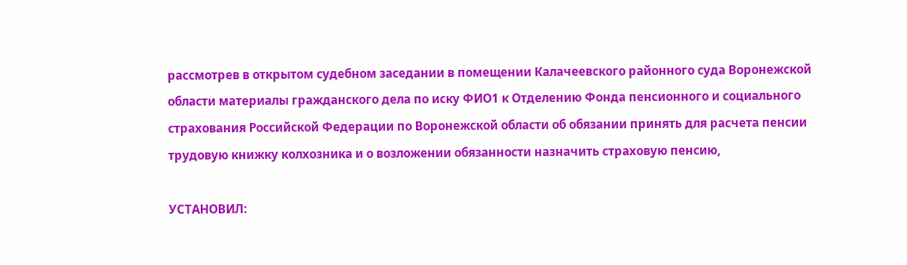рассмотрев в открытом судебном заседании в помещении Калачеевского районного суда Воронежской области материалы гражданского дела по иску ФИО1 к Отделению Фонда пенсионного и социального страхования Российской Федерации по Воронежской области об обязании принять для расчета пенсии трудовую книжку колхозника и о возложении обязанности назначить страховую пенсию,

УСТАНОВИЛ: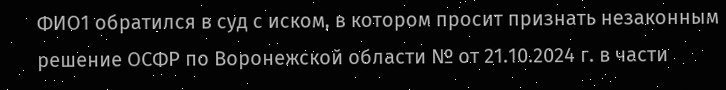ФИО1 обратился в суд с иском, в котором просит признать незаконным решение ОСФР по Воронежской области № от 21.10.2024 г. в части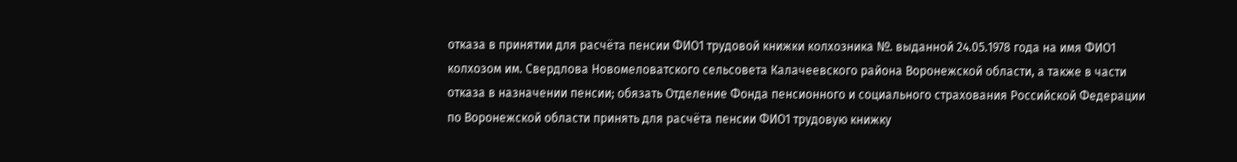отказа в принятии для расчёта пенсии ФИО1 трудовой книжки колхозника №. выданной 24.05.1978 года на имя ФИО1 колхозом им. Свердлова Новомеловатского сельсовета Калачеевского района Воронежской области, а также в части отказа в назначении пенсии; обязать Отделение Фонда пенсионного и социального страхования Российской Федерации по Воронежской области принять для расчёта пенсии ФИО1 трудовую книжку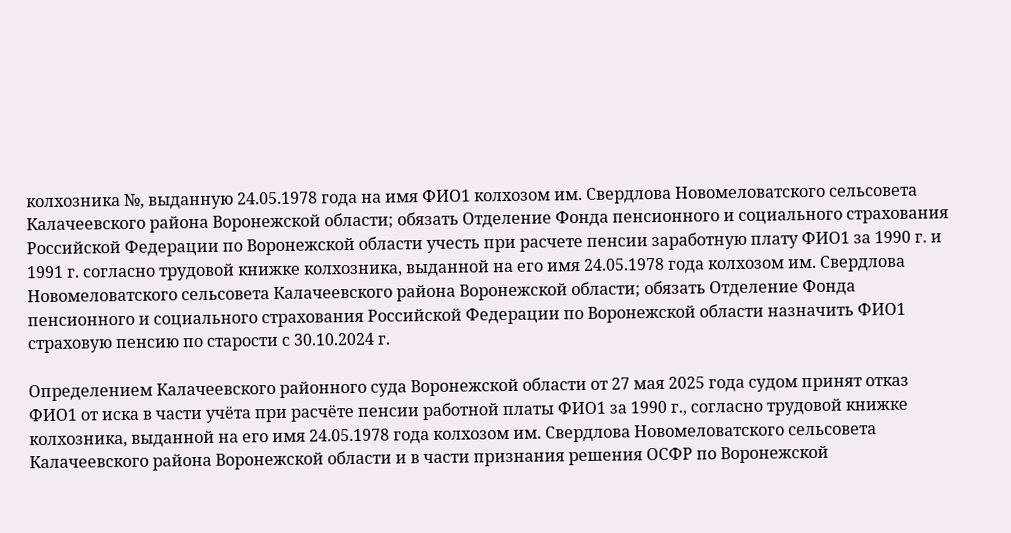колхозника №, выданную 24.05.1978 года на имя ФИО1 колхозом им. Свердлова Новомеловатского сельсовета Калачеевского района Воронежской области; обязать Отделение Фонда пенсионного и социального страхования Российской Федерации по Воронежской области учесть при расчете пенсии заработную плату ФИО1 за 1990 г. и 1991 г. согласно трудовой книжке колхозника, выданной на его имя 24.05.1978 года колхозом им. Свердлова Новомеловатского сельсовета Калачеевского района Воронежской области; обязать Отделение Фонда пенсионного и социального страхования Российской Федерации по Воронежской области назначить ФИО1 страховую пенсию по старости с 30.10.2024 г.

Определением Калачеевского районного суда Воронежской области от 27 мая 2025 года судом принят отказ ФИО1 от иска в части учёта при расчёте пенсии работной платы ФИО1 за 1990 г., согласно трудовой книжке колхозника, выданной на его имя 24.05.1978 года колхозом им. Свердлова Новомеловатского сельсовета Калачеевского района Воронежской области и в части признания решения ОСФР по Воронежской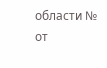области № от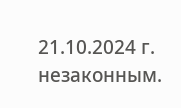21.10.2024 г. незаконным.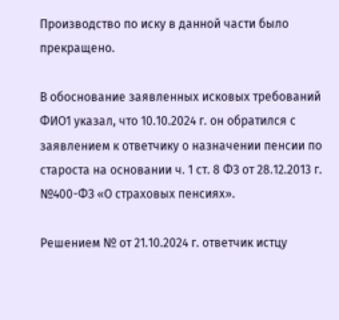Производство по иску в данной части было прекращено.

В обоснование заявленных исковых требований ФИО1 указал, что 10.10.2024 г. он обратился с заявлением к ответчику о назначении пенсии по староста на основании ч. 1 ст. 8 ФЗ от 28.12.2013 г. №400-ФЗ «О страховых пенсиях».

Решением № от 21.10.2024 г. ответчик истцу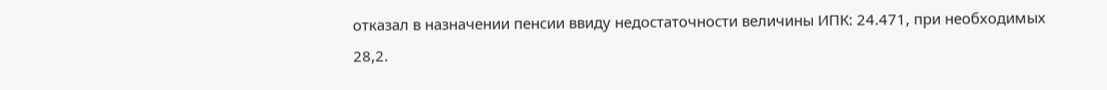отказал в назначении пенсии ввиду недостаточности величины ИПК: 24.471, при необходимых 28,2.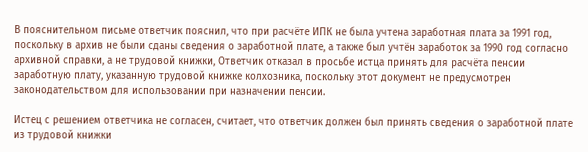В пояснительном письме ответчик пояснил, что при расчёте ИПК не была учтена заработная плата за 1991 год, поскольку в архив не были сданы сведения о заработной плате, а также был учтён заработок за 1990 год согласно архивной справки, а не трудовой книжки, Ответчик отказал в просьбе истца принять для расчёта пенсии заработную плату, указанную трудовой книжке колхозника, поскольку этот документ не предусмотрен законодательством для использовании при назначении пенсии.

Истец с решением ответчика не согласен, считает, что ответчик должен был принять сведения о заработной плате из трудовой книжки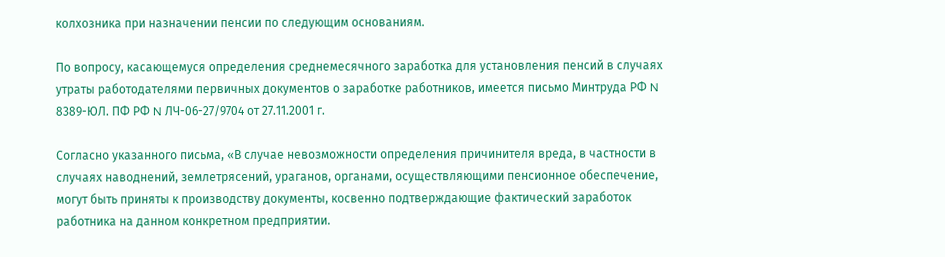колхозника при назначении пенсии по следующим основаниям.

По вопросу, касающемуся определения среднемесячного заработка для установления пенсий в случаях утраты работодателями первичных документов о заработке работников, имеется письмо Минтруда РФ N 8389-ЮЛ. ПФ РФ N ЛЧ-06-27/9704 от 27.11.2001 г.

Согласно указанного письма, «В случае невозможности определения причинителя вреда, в частности в случаях наводнений, землетрясений, ураганов, органами, осуществляющими пенсионное обеспечение, могут быть приняты к производству документы, косвенно подтверждающие фактический заработок работника на данном конкретном предприятии.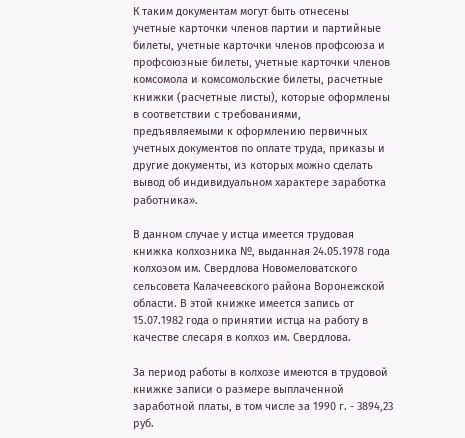К таким документам могут быть отнесены учетные карточки членов партии и партийные билеты, учетные карточки членов профсоюза и профсоюзные билеты, учетные карточки членов комсомола и комсомольские билеты, расчетные книжки (расчетные листы), которые оформлены в соответствии с требованиями, предъявляемыми к оформлению первичных учетных документов по оплате труда, приказы и другие документы, из которых можно сделать вывод об индивидуальном характере заработка работника».

В данном случае у истца имеется трудовая книжка колхозника №, выданная 24.05.1978 года колхозом им. Свердлова Новомеловатского сельсовета Калачеевского района Воронежской области. В этой книжке имеется запись от 15.07.1982 года о принятии истца на работу в качестве слесаря в колхоз им. Свердлова.

За период работы в колхозе имеются в трудовой книжке записи о размере выплаченной заработной платы, в том числе за 1990 г. - 3894,23 руб.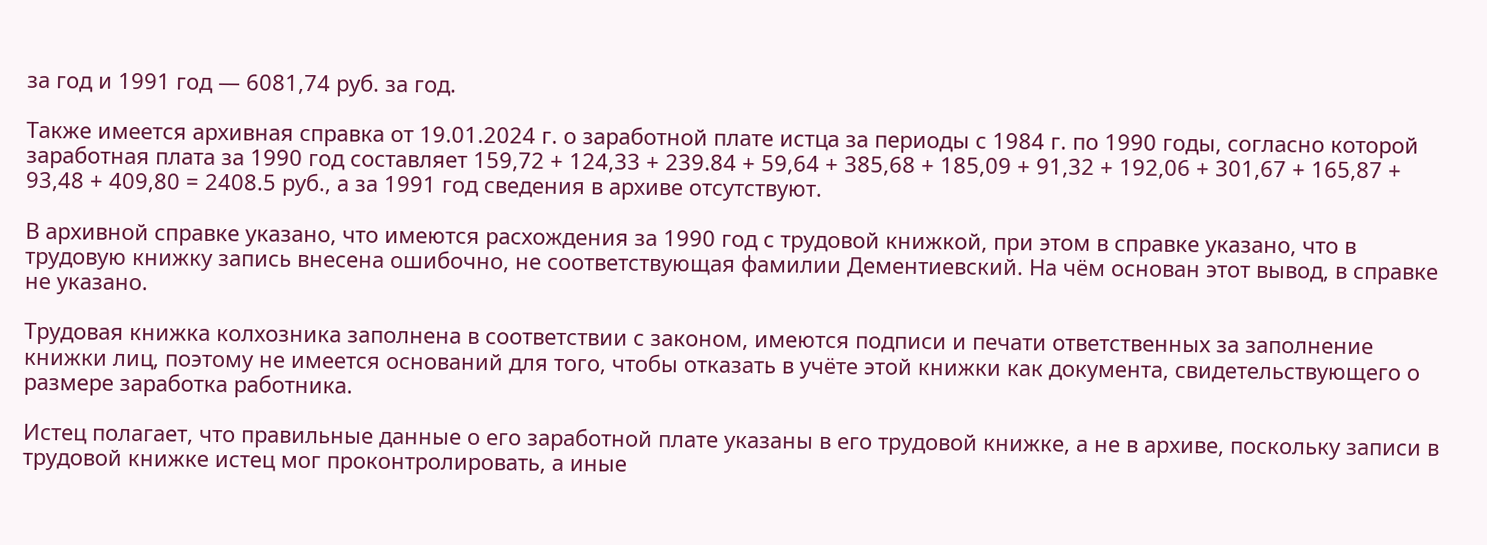за год и 1991 год — 6081,74 руб. за год.

Также имеется архивная справка от 19.01.2024 г. о заработной плате истца за периоды с 1984 г. по 1990 годы, согласно которой заработная плата за 1990 год составляет 159,72 + 124,33 + 239.84 + 59,64 + 385,68 + 185,09 + 91,32 + 192,06 + 301,67 + 165,87 + 93,48 + 409,80 = 2408.5 руб., а за 1991 год сведения в архиве отсутствуют.

В архивной справке указано, что имеются расхождения за 1990 год с трудовой книжкой, при этом в справке указано, что в трудовую книжку запись внесена ошибочно, не соответствующая фамилии Дементиевский. На чём основан этот вывод, в справке не указано.

Трудовая книжка колхозника заполнена в соответствии с законом, имеются подписи и печати ответственных за заполнение книжки лиц, поэтому не имеется оснований для того, чтобы отказать в учёте этой книжки как документа, свидетельствующего о размере заработка работника.

Истец полагает, что правильные данные о его заработной плате указаны в его трудовой книжке, а не в архиве, поскольку записи в трудовой книжке истец мог проконтролировать, а иные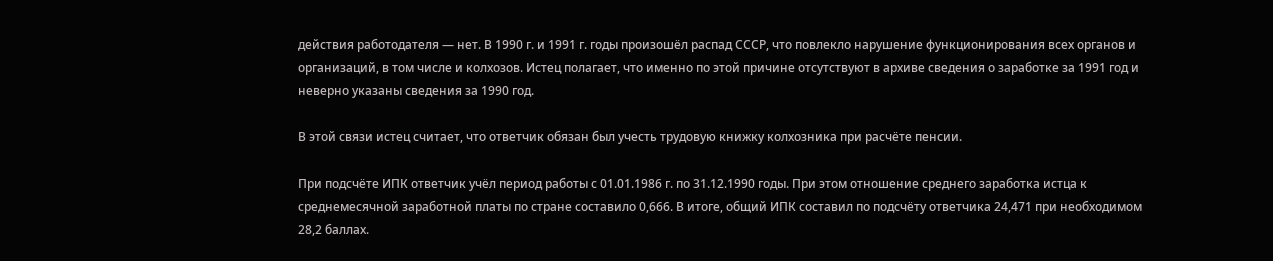действия работодателя — нет. В 1990 г. и 1991 г. годы произошёл распад СССР, что повлекло нарушение функционирования всех органов и организаций, в том числе и колхозов. Истец полагает, что именно по этой причине отсутствуют в архиве сведения о заработке за 1991 год и неверно указаны сведения за 1990 год.

В этой связи истец считает, что ответчик обязан был учесть трудовую книжку колхозника при расчёте пенсии.

При подсчёте ИПК ответчик учёл период работы с 01.01.1986 г. по 31.12.1990 годы. При этом отношение среднего заработка истца к среднемесячной заработной платы по стране составило 0,666. В итоге, общий ИПК составил по подсчёту ответчика 24,471 при необходимом 28,2 баллах.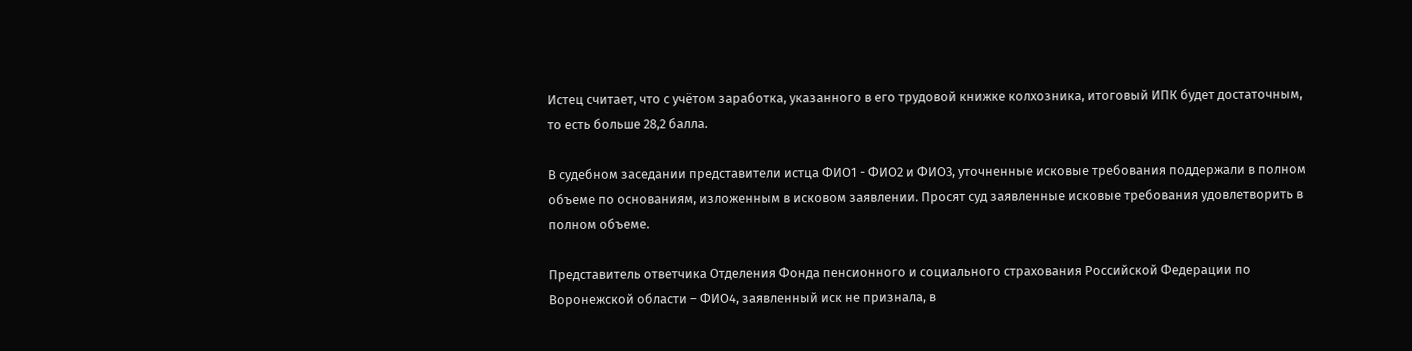Истец считает, что с учётом заработка, указанного в его трудовой книжке колхозника, итоговый ИПК будет достаточным, то есть больше 28,2 балла.

В судебном заседании представители истца ФИО1 - ФИО2 и ФИО3, уточненные исковые требования поддержали в полном объеме по основаниям, изложенным в исковом заявлении. Просят суд заявленные исковые требования удовлетворить в полном объеме.

Представитель ответчика Отделения Фонда пенсионного и социального страхования Российской Федерации по Воронежской области – ФИО4, заявленный иск не признала, в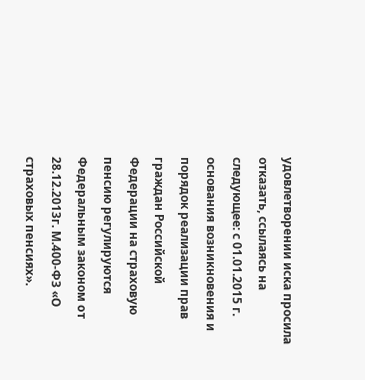удовлетворении иска просила отказать, ссылаясь на следующее: с 01.01.2015 г. основания возникновения и порядок реализации прав граждан Российской Федерации на страховую пенсию регулируются Федеральным законом oт 28.12.2013г. М.400-ФЗ «О страховых пенсиях».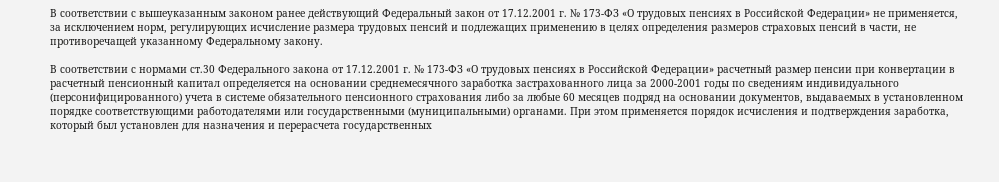В соответствии с вышеуказанным законом ранее действующий Федеральный закон от 17.12.2001 г. № 173-ФЗ «О трудовых пенсиях в Российской Федерации» не применяется, за исключением норм, регулирующих исчисление размера трудовых пенсий и подлежащих применению в целях определения размеров страховых пенсий в части, не противоречащей указанному Федеральному закону.

В соответствии с нормами ст.30 Федерального закона от 17.12.2001 г. № 173-ФЗ «О трудовых пенсиях в Российской Федерации» расчетный размер пенсии при конвертации в расчетный пенсионный капитал определяется на основании среднемесячного заработка застрахованного лица за 2000-2001 годы по сведениям индивидуального (персонифицированного) учета в системе обязательного пенсионного страхования либо за любые 60 месяцев подряд на основании документов, выдаваемых в установленном порядке соответствующими работодателями или государственными (муниципальными) органами. При этом применяется порядок исчисления и подтверждения заработка, который был установлен для назначения и перерасчета государственных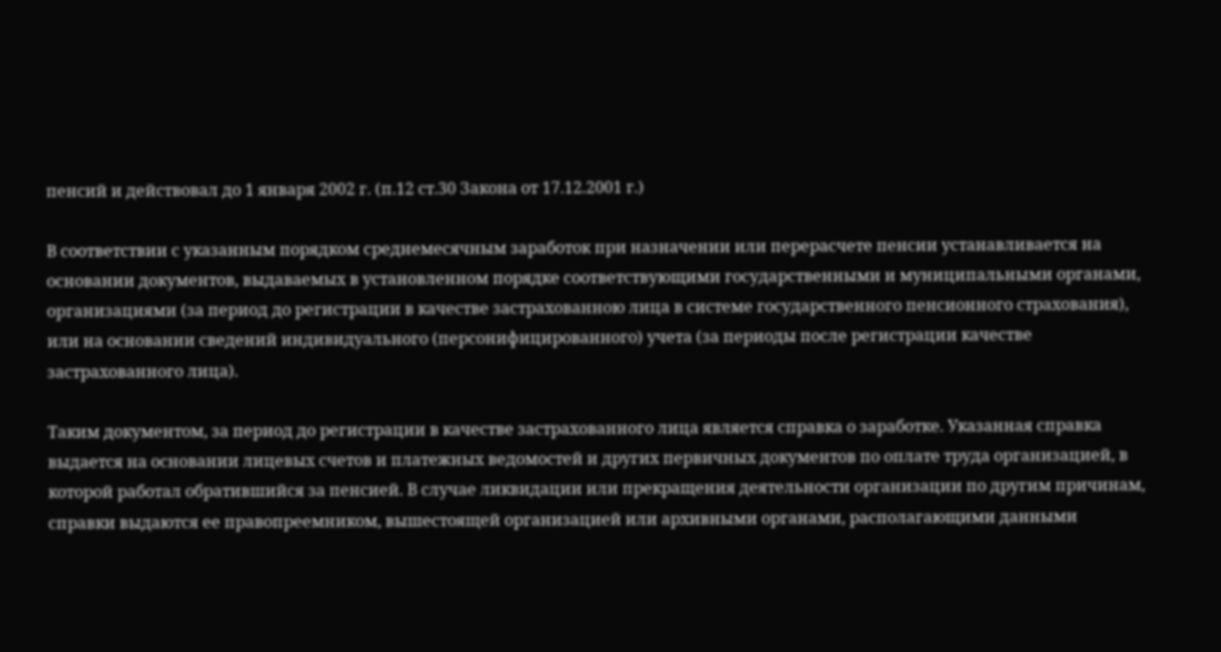пенсий и действовал до 1 января 2002 г. (п.12 ст.30 Закона от 17.12.2001 г.)

В соответствии с указанным порядком среднемесячным заработок при назначении или перерасчете пенсии устанавливается на основании документов, выдаваемых в установленном порядке соответствующими государственными и муниципальными органами, организациями (за период до регистрации в качестве застрахованною лица в системе государственного пенсионного страхования), или на основании сведений индивидуального (персонифицированного) учета (за периоды после регистрации качестве застрахованного лица).

Таким документом, за период до регистрации в качестве застрахованного лица является справка о заработке. Указанная справка выдается на основании лицевых счетов и платежных ведомостей и других первичных документов по оплате труда организацией, в которой работал обратившийся за пенсией. В случае ликвидации или прекращения деятельности организации по другим причинам, справки выдаются ее правопреемником, вышестоящей организацией или архивными органами, располагающими данными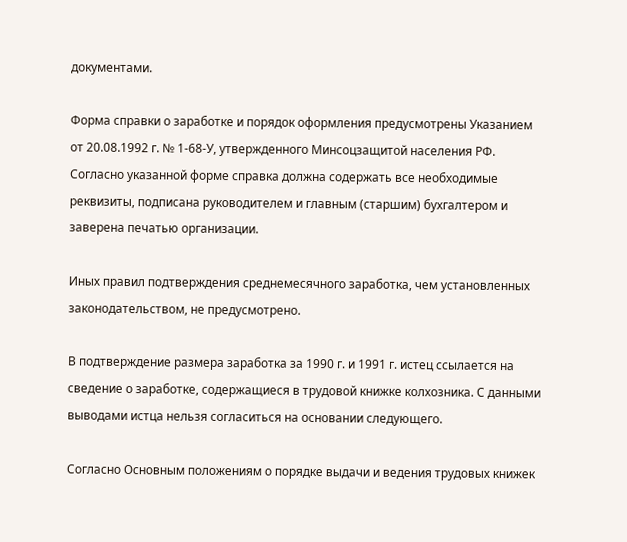документами.

Форма справки о заработке и порядок оформления предусмотрены Указанием от 20.08.1992 г. № 1-68-У, утвержденного Минсоцзащитой населения РФ. Согласно указанной форме справка должна содержать все необходимые реквизиты, подписана руководителем и главным (старшим) бухгалтером и заверена печатью организации.

Иных правил подтверждения среднемесячного заработка, чем установленных законодательством, не предусмотрено.

В подтверждение размера заработка за 1990 г. и 1991 г. истец ссылается на сведение о заработке, содержащиеся в трудовой книжке колхозника. С данными выводами истца нельзя согласиться на основании следующего.

Согласно Основным положениям о порядке выдачи и ведения трудовых книжек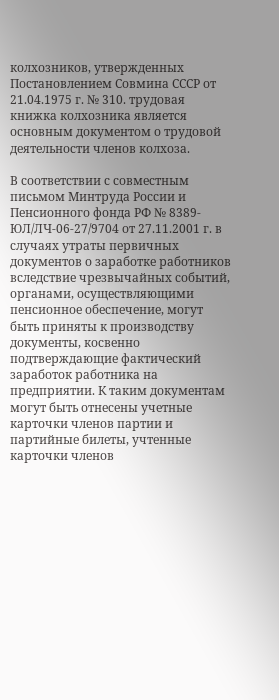колхозников, утвержденных Постановлением Совмина СССР от 21.04.1975 г. № 310. трудовая книжка колхозника является основным документом о трудовой деятельности членов колхоза.

В соответствии с совместным письмом Минтруда России и Пенсионного фонда РФ № 8389-ЮЛ/ЛЧ-06-27/9704 от 27.11.2001 г. в случаях утраты первичных документов о заработке работников вследствие чрезвычайных событий, органами, осуществляющими пенсионное обеспечение, могут быть приняты к производству документы, косвенно подтверждающие фактический заработок работника на предприятии. К таким документам могут быть отнесены учетные карточки членов партии и партийные билеты, учтенные карточки членов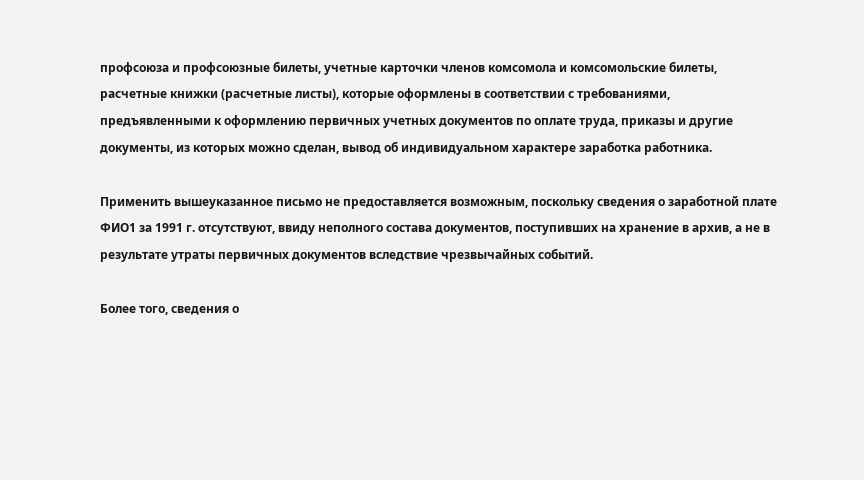профсоюза и профсоюзные билеты, учетные карточки членов комсомола и комсомольские билеты, расчетные книжки (расчетные листы), которые оформлены в соответствии с требованиями, предъявленными к оформлению первичных учетных документов по оплате труда, приказы и другие документы, из которых можно сделан, вывод об индивидуальном характере заработка работника.

Применить вышеуказанное письмо не предоставляется возможным, поскольку сведения о заработной плате ФИО1 за 1991 г. отсутствуют, ввиду неполного состава документов, поступивших на хранение в архив, а не в результате утраты первичных документов вследствие чрезвычайных событий.

Более того, сведения о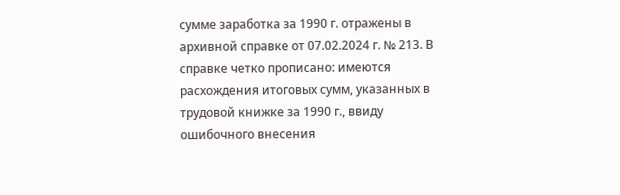сумме заработка за 1990 г. отражены в архивной справке от 07.02.2024 г. № 213. В справке четко прописано: имеются расхождения итоговых сумм, указанных в трудовой книжке за 1990 г., ввиду ошибочного внесения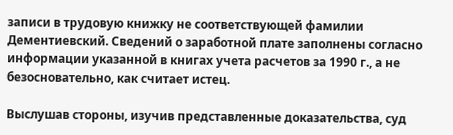записи в трудовую книжку не соответствующей фамилии Дементиевский. Сведений о заработной плате заполнены согласно информации указанной в книгах учета расчетов за 1990 г., а не безосновательно, как считает истец.

Выслушав стороны, изучив представленные доказательства, суд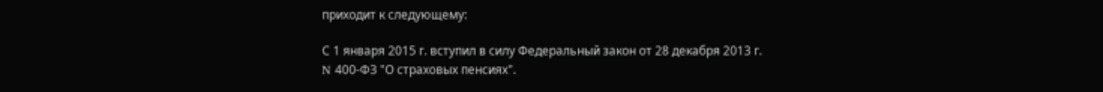приходит к следующему:

С 1 января 2015 г. вступил в силу Федеральный закон от 28 декабря 2013 г. N 400-ФЗ "О страховых пенсиях".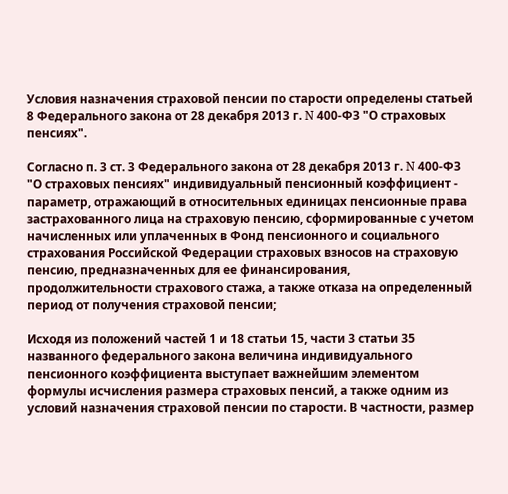Условия назначения страховой пенсии по старости определены статьей 8 Федерального закона от 28 декабря 2013 г. N 400-ФЗ "О страховых пенсиях".

Согласно п. 3 ст. 3 Федерального закона от 28 декабря 2013 г. N 400-ФЗ "О страховых пенсиях" индивидуальный пенсионный коэффициент - параметр, отражающий в относительных единицах пенсионные права застрахованного лица на страховую пенсию, сформированные с учетом начисленных или уплаченных в Фонд пенсионного и социального страхования Российской Федерации страховых взносов на страховую пенсию, предназначенных для ее финансирования, продолжительности страхового стажа, а также отказа на определенный период от получения страховой пенсии;

Исходя из положений частей 1 и 18 статьи 15, части 3 статьи 35 названного федерального закона величина индивидуального пенсионного коэффициента выступает важнейшим элементом формулы исчисления размера страховых пенсий, а также одним из условий назначения страховой пенсии по старости. В частности, размер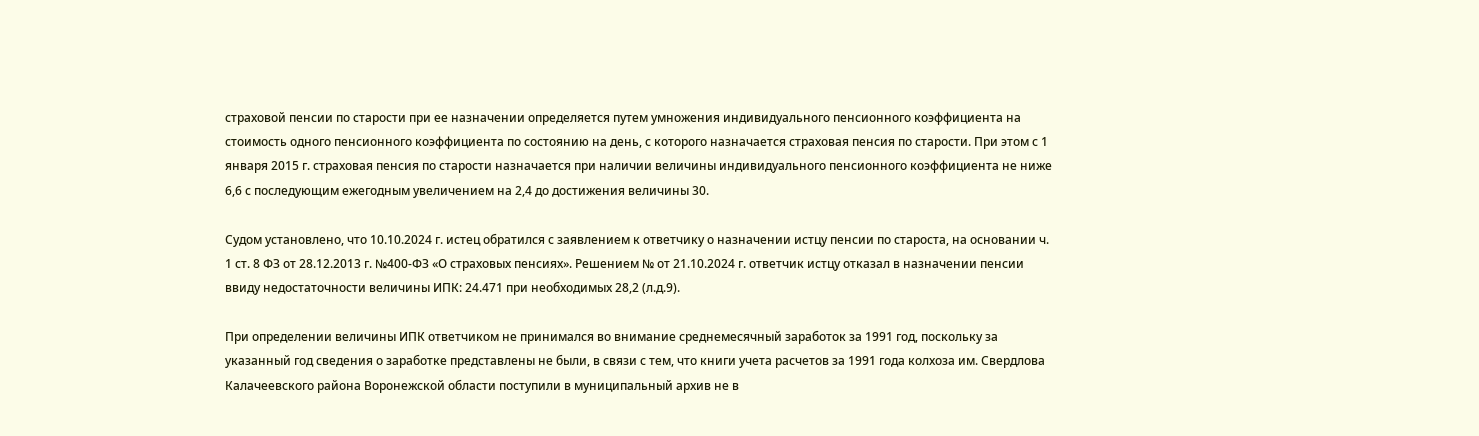страховой пенсии по старости при ее назначении определяется путем умножения индивидуального пенсионного коэффициента на стоимость одного пенсионного коэффициента по состоянию на день, с которого назначается страховая пенсия по старости. При этом с 1 января 2015 г. страховая пенсия по старости назначается при наличии величины индивидуального пенсионного коэффициента не ниже 6,6 с последующим ежегодным увеличением на 2,4 до достижения величины 30.

Судом установлено, что 10.10.2024 г. истец обратился с заявлением к ответчику о назначении истцу пенсии по староста, на основании ч. 1 ст. 8 ФЗ от 28.12.2013 г. №400-ФЗ «О страховых пенсиях». Решением № от 21.10.2024 г. ответчик истцу отказал в назначении пенсии ввиду недостаточности величины ИПК: 24.471 при необходимых 28,2 (л.д.9).

При определении величины ИПК ответчиком не принимался во внимание среднемесячный заработок за 1991 год, поскольку за указанный год сведения о заработке представлены не были, в связи с тем, что книги учета расчетов за 1991 года колхоза им. Свердлова Калачеевского района Воронежской области поступили в муниципальный архив не в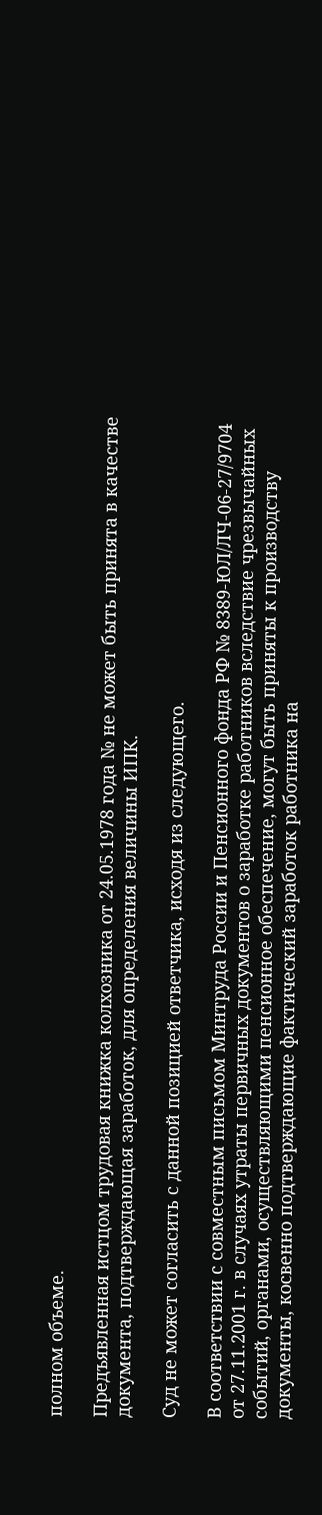полном объеме.

Предъявленная истцом трудовая книжка колхозника от 24.05.1978 года № не может быть принята в качестве документа, подтверждающая заработок, для определения величины ИПК.

Суд не может согласить с данной позицией ответчика, исходя из следующего.

В соответствии с совместным письмом Минтруда России и Пенсионного фонда РФ № 8389-ЮЛ/ЛЧ-06-27/9704 от 27.11.2001 г. в случаях утраты первичных документов о заработке работников вследствие чрезвычайных событий, органами, осуществляющими пенсионное обеспечение, могут быть приняты к производству документы, косвенно подтверждающие фактический заработок работника на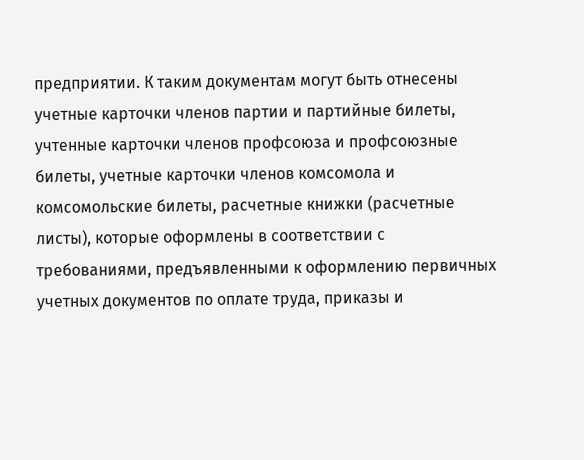предприятии. К таким документам могут быть отнесены учетные карточки членов партии и партийные билеты, учтенные карточки членов профсоюза и профсоюзные билеты, учетные карточки членов комсомола и комсомольские билеты, расчетные книжки (расчетные листы), которые оформлены в соответствии с требованиями, предъявленными к оформлению первичных учетных документов по оплате труда, приказы и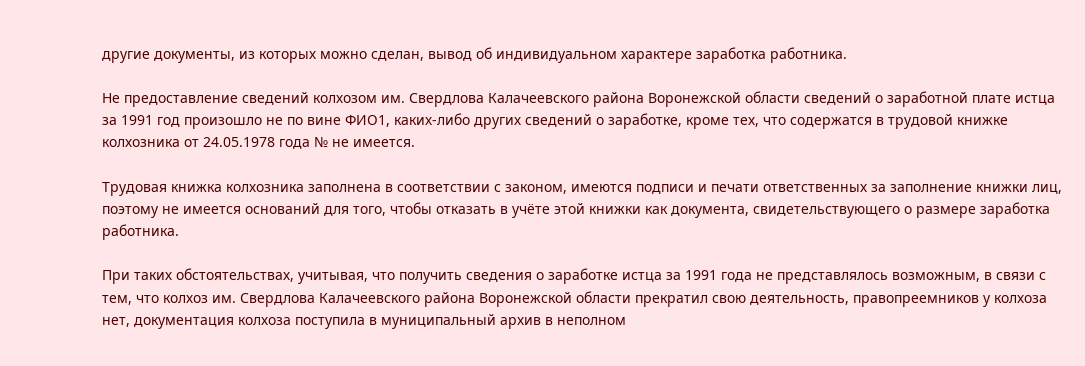другие документы, из которых можно сделан, вывод об индивидуальном характере заработка работника.

Не предоставление сведений колхозом им. Свердлова Калачеевского района Воронежской области сведений о заработной плате истца за 1991 год произошло не по вине ФИО1, каких-либо других сведений о заработке, кроме тех, что содержатся в трудовой книжке колхозника от 24.05.1978 года № не имеется.

Трудовая книжка колхозника заполнена в соответствии с законом, имеются подписи и печати ответственных за заполнение книжки лиц, поэтому не имеется оснований для того, чтобы отказать в учёте этой книжки как документа, свидетельствующего о размере заработка работника.

При таких обстоятельствах, учитывая, что получить сведения о заработке истца за 1991 года не представлялось возможным, в связи с тем, что колхоз им. Свердлова Калачеевского района Воронежской области прекратил свою деятельность, правопреемников у колхоза нет, документация колхоза поступила в муниципальный архив в неполном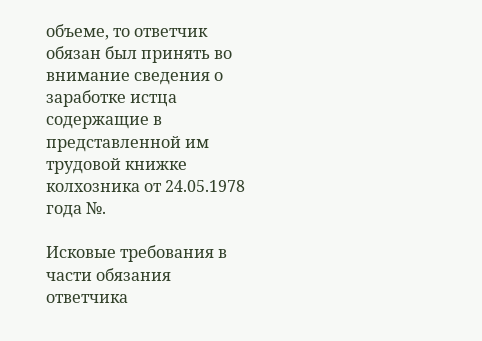объеме, то ответчик обязан был принять во внимание сведения о заработке истца содержащие в представленной им трудовой книжке колхозника от 24.05.1978 года №.

Исковые требования в части обязания ответчика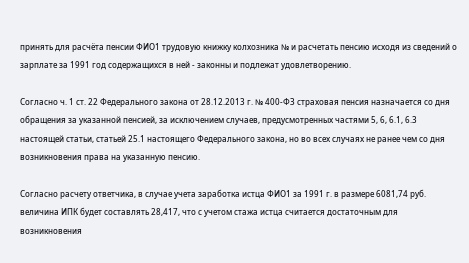принять для расчёта пенсии ФИО1 трудовую книжку колхозника № и расчетать пенсию исходя из сведений о зарплате за 1991 год содержащихся в ней - законны и подлежат удовлетворению.

Согласно ч. 1 ст. 22 Федерального закона от 28.12.2013 г. № 400-ФЗ страховая пенсия назначается со дня обращения за указанной пенсией, за исключением случаев, предусмотренных частями 5, 6, 6.1, 6.3 настоящей статьи, статьей 25.1 настоящего Федерального закона, но во всех случаях не ранее чем со дня возникновения права на указанную пенсию.

Согласно расчету ответчика, в случае учета заработка истца ФИО1 за 1991 г. в размере 6081,74 руб. величина ИПК будет составлять 28,417, что с учетом стажа истца считается достаточным для возникновения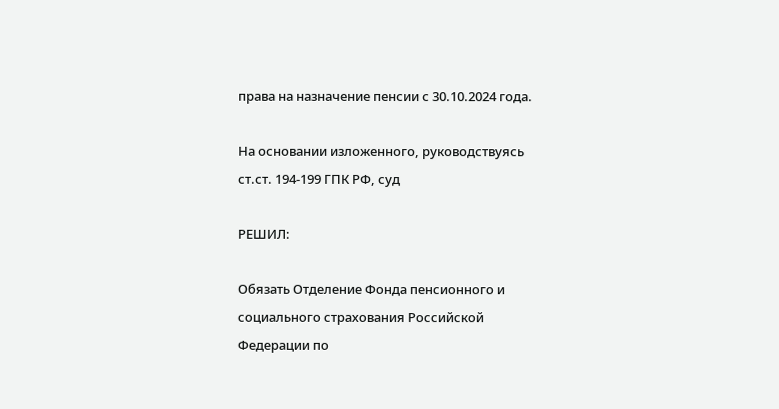права на назначение пенсии с 30.10.2024 года.

На основании изложенного, руководствуясь ст.ст. 194-199 ГПК РФ, суд

РЕШИЛ:

Обязать Отделение Фонда пенсионного и социального страхования Российской Федерации по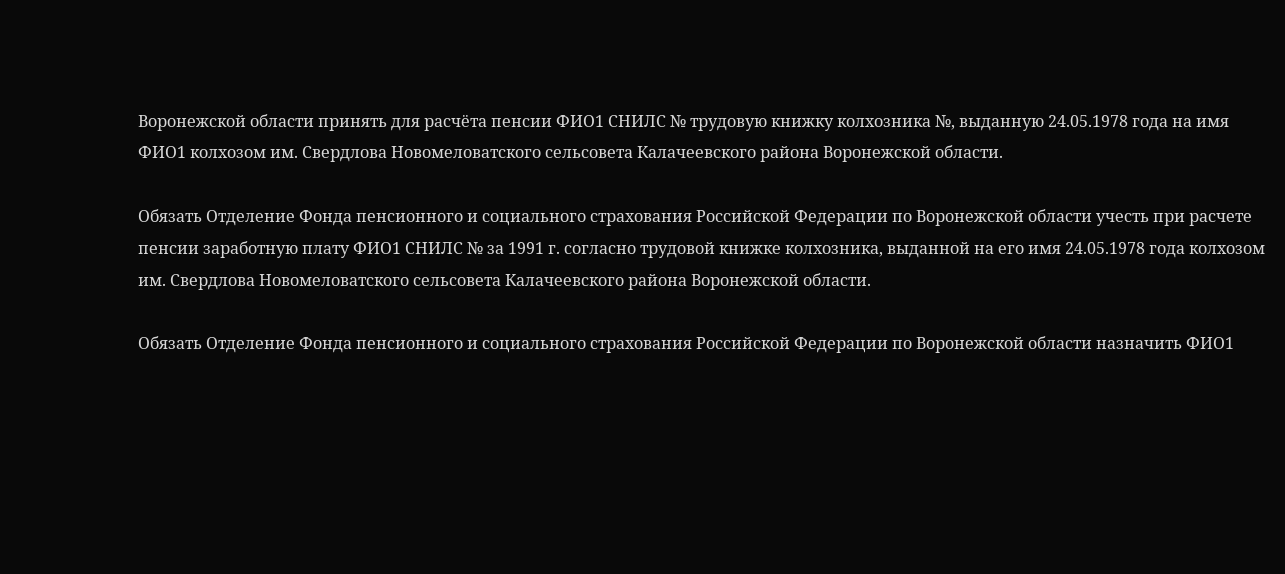Воронежской области принять для расчёта пенсии ФИО1 СНИЛС № трудовую книжку колхозника №, выданную 24.05.1978 года на имя ФИО1 колхозом им. Свердлова Новомеловатского сельсовета Калачеевского района Воронежской области.

Обязать Отделение Фонда пенсионного и социального страхования Российской Федерации по Воронежской области учесть при расчете пенсии заработную плату ФИО1 СНИЛС № за 1991 г. согласно трудовой книжке колхозника, выданной на его имя 24.05.1978 года колхозом им. Свердлова Новомеловатского сельсовета Калачеевского района Воронежской области.

Обязать Отделение Фонда пенсионного и социального страхования Российской Федерации по Воронежской области назначить ФИО1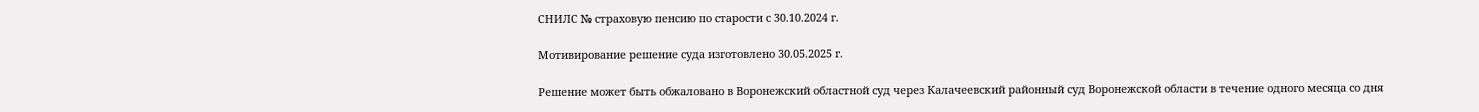СНИЛС № страховую пенсию по старости с 30.10.2024 г.

Мотивирование решение суда изготовлено 30.05.2025 г.

Решение может быть обжаловано в Воронежский областной суд через Калачеевский районный суд Воронежской области в течение одного месяца со дня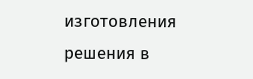изготовления решения в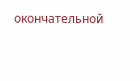окончательной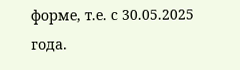форме, т.е. с 30.05.2025 года.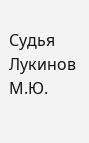Судья Лукинов М.Ю.